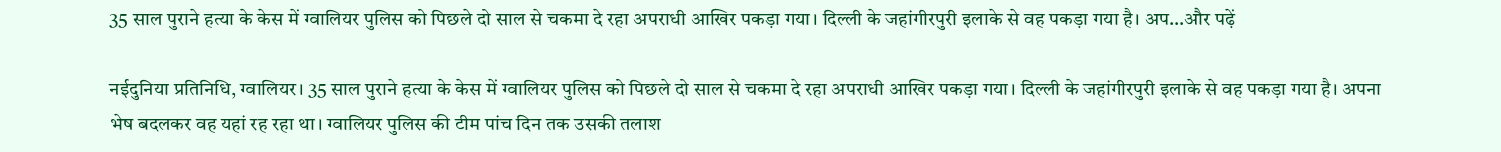35 साल पुराने हत्या के केस में ग्वालियर पुलिस को पिछले दो साल से चकमा दे रहा अपराधी आखिर पकड़ा गया। दिल्ली के जहांगीरपुरी इलाके से वह पकड़ा गया है। अप…और पढ़ें

नईदुनिया प्रतिनिधि, ग्वालियर। 35 साल पुराने हत्या के केस में ग्वालियर पुलिस को पिछले दो साल से चकमा दे रहा अपराधी आखिर पकड़ा गया। दिल्ली के जहांगीरपुरी इलाके से वह पकड़ा गया है। अपना भेष बदलकर वह यहां रह रहा था। ग्वालियर पुलिस की टीम पांच दिन तक उसकी तलाश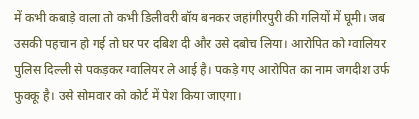में कभी कबाड़े वाला तो कभी डिलीवरी बॉय बनकर जहांगीरपुरी की गलियों में घूमी। जब उसकी पहचान हो गई तो घर पर दबिश दी और उसे दबोच लिया। आरोपित को ग्वालियर पुलिस दिल्ली से पकड़कर ग्वालियर ले आई है। पकड़े गए आरोपित का नाम जगदीश उर्फ फुक्कू है। उसे सोमवार को कोर्ट में पेश किया जाएगा।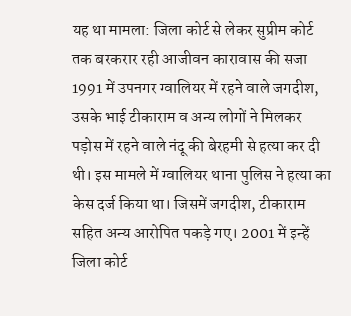यह था मामला: जिला कोर्ट से लेकर सुप्रीम कोर्ट तक बरकरार रही आजीवन कारावास की सजा
1991 में उपनगर ग्वालियर में रहने वाले जगदीश, उसके भाई टीकाराम व अन्य लोगों ने मिलकर पड़ोस में रहने वाले नंदू की बेरहमी से हत्या कर दी थी। इस मामले में ग्वालियर थाना पुलिस ने हत्या का केस दर्ज किया था। जिसमें जगदीश, टीकाराम सहित अन्य आरोपित पकड़े गए। 2001 में इन्हें जिला कोर्ट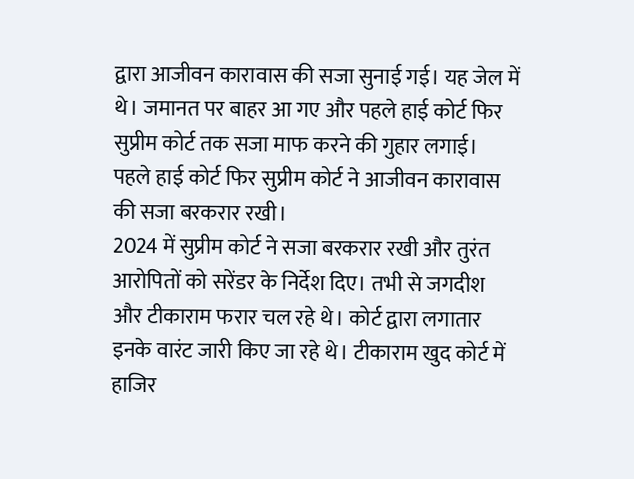द्वारा आजीवन कारावास की सजा सुनाई गई। यह जेल में थे। जमानत पर बाहर आ गए और पहले हाई कोर्ट फिर सुप्रीम कोर्ट तक सजा माफ करने की गुहार लगाई। पहले हाई कोर्ट फिर सुप्रीम कोर्ट ने आजीवन कारावास की सजा बरकरार रखी।
2024 में सुप्रीम कोर्ट ने सजा बरकरार रखी और तुरंत आरोपितों को सरेंडर के निर्देश दिए। तभी से जगदीश और टीकाराम फरार चल रहे थे। कोर्ट द्वारा लगातार इनके वारंट जारी किए जा रहे थे। टीकाराम खुद कोर्ट में हाजिर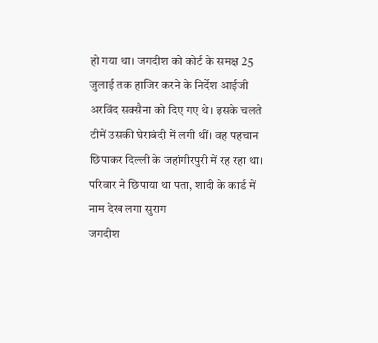हो गया था। जगदीश को कोर्ट के समक्ष 25 जुलाई तक हाजिर करने के निर्देश आईजी अरविंद सक्सैना को दिए गए थे। इसके चलते टीमें उसकी घेराबंदी में लगी थीं। वह पहचान छिपाकर दिल्ली के जहांगीरपुरी में रह रहा था।
परिवार ने छिपाया था पता, शादी के कार्ड में नाम देख लगा सुराग
जगदीश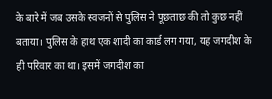के बारे में जब उसके स्वजनों से पुलिस ने पूछताछ की तो कुछ नहीं बताया। पुलिस के हाथ एक शादी का कार्ड लग गया, यह जगदीश के ही परिवार का था। इसमें जगदीश का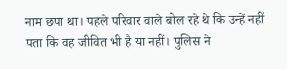नाम छपा था। पहले परिवार वाले बोल रहे थे कि उन्हें नहीं पता कि वह जीवित भी है या नहीं। पुलिस ने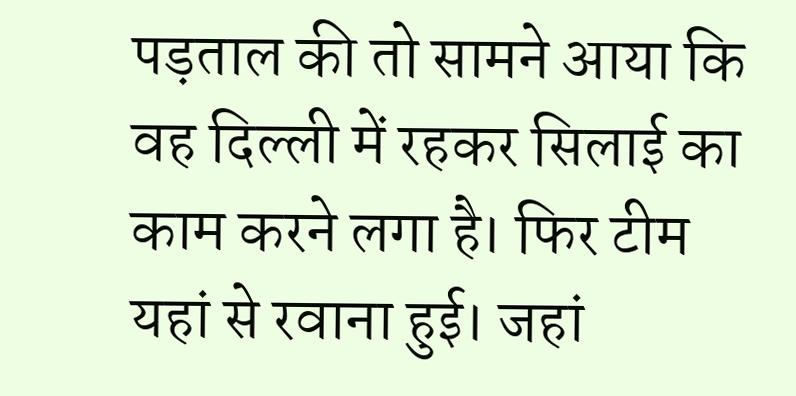पड़ताल की तो सामने आया कि वह दिल्ली में रहकर सिलाई का काम करने लगा है। फिर टीम यहां से रवाना हुई। जहां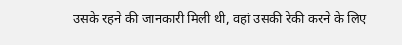उसके रहने की जानकारी मिली थी, वहां उसकी रेकी करने के लिए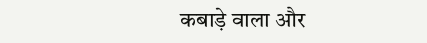कबाड़े वाला और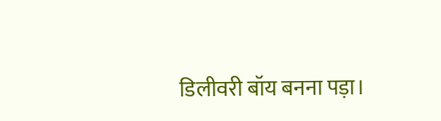डिलीवरी बॉय बनना पड़ा।